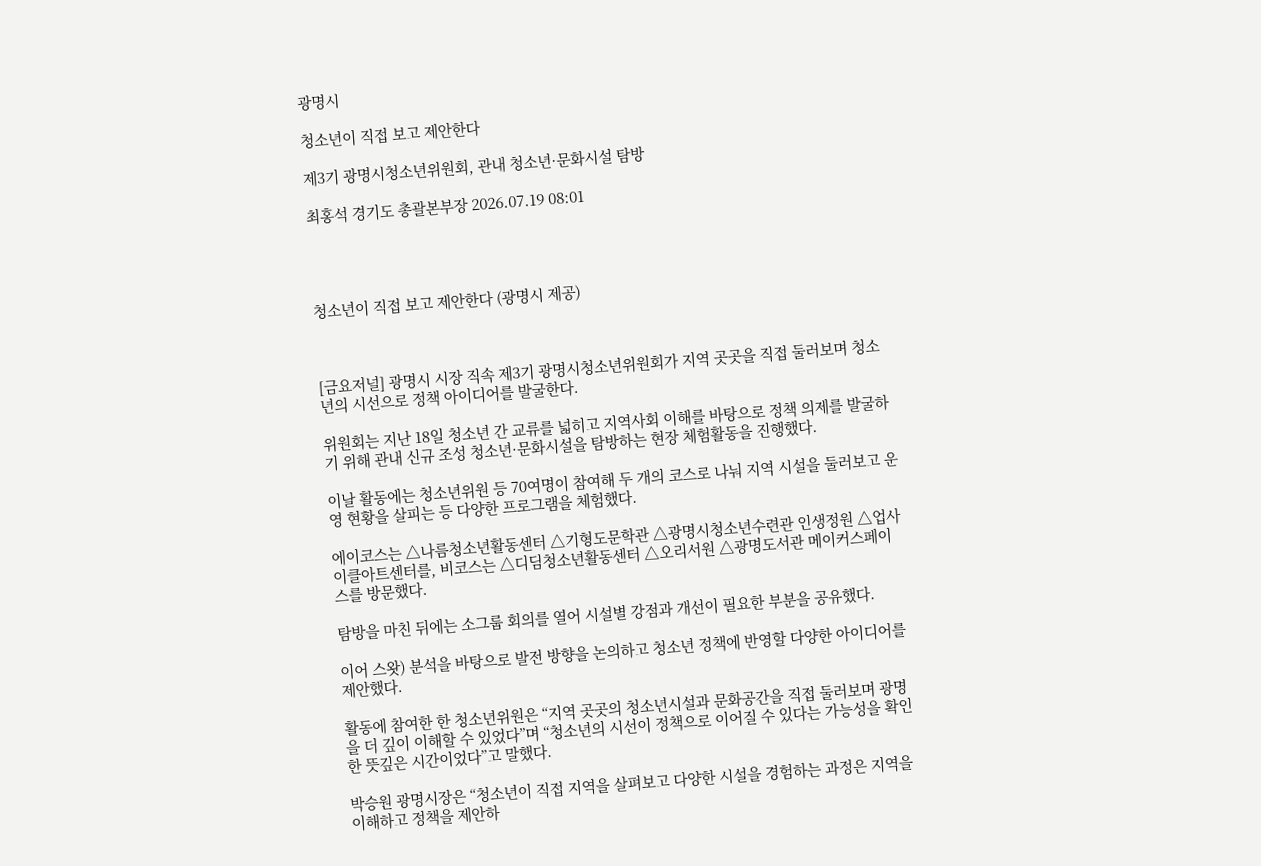광명시

청소년이 직접 보고 제안한다

제3기 광명시청소년위원회, 관내 청소년·문화시설 탐방

최홍석 경기도 총괄본부장 2026.07.19 08:01




청소년이 직접 보고 제안한다 (광명시 제공)



[금요저널] 광명시 시장 직속 제3기 광명시청소년위원회가 지역 곳곳을 직접 둘러보며 청소년의 시선으로 정책 아이디어를 발굴한다.

위원회는 지난 18일 청소년 간 교류를 넓히고 지역사회 이해를 바탕으로 정책 의제를 발굴하기 위해 관내 신규 조성 청소년·문화시설을 탐방하는 현장 체험활동을 진행했다.

이날 활동에는 청소년위원 등 70여명이 참여해 두 개의 코스로 나눠 지역 시설을 둘러보고 운영 현황을 살피는 등 다양한 프로그램을 체험했다.

에이코스는 △나름청소년활동센터 △기형도문학관 △광명시청소년수련관 인생정원 △업사이클아트센터를, 비코스는 △디딤청소년활동센터 △오리서원 △광명도서관 메이커스페이스를 방문했다.

탐방을 마친 뒤에는 소그룹 회의를 열어 시설별 강점과 개선이 필요한 부분을 공유했다.

이어 스왓) 분석을 바탕으로 발전 방향을 논의하고 청소년 정책에 반영할 다양한 아이디어를 제안했다.

활동에 참여한 한 청소년위원은 “지역 곳곳의 청소년시설과 문화공간을 직접 둘러보며 광명을 더 깊이 이해할 수 있었다”며 “청소년의 시선이 정책으로 이어질 수 있다는 가능성을 확인한 뜻깊은 시간이었다”고 말했다.

박승원 광명시장은 “청소년이 직접 지역을 살펴보고 다양한 시설을 경험하는 과정은 지역을 이해하고 정책을 제안하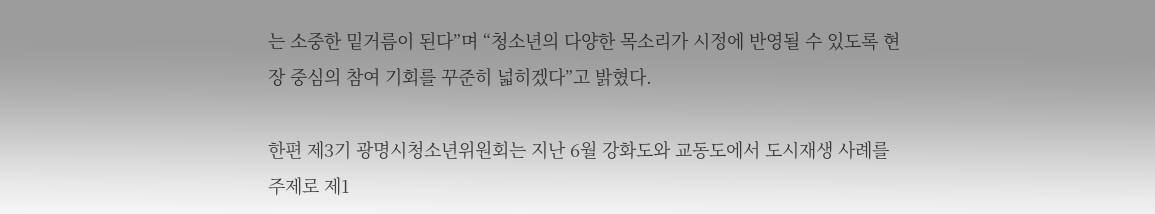는 소중한 밑거름이 된다”며 “청소년의 다양한 목소리가 시정에 반영될 수 있도록 현장 중심의 참여 기회를 꾸준히 넓히겠다”고 밝혔다.

한편 제3기 광명시청소년위원회는 지난 6월 강화도와 교동도에서 도시재생 사례를 주제로 제1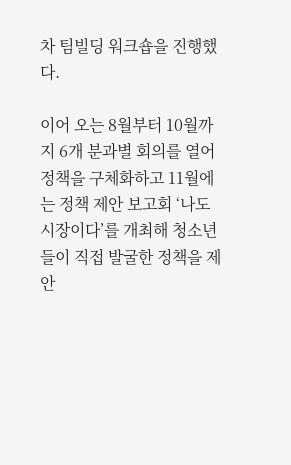차 팀빌딩 워크숍을 진행했다.

이어 오는 8월부터 10월까지 6개 분과별 회의를 열어 정책을 구체화하고 11월에는 정책 제안 보고회 ‘나도 시장이다’를 개최해 청소년들이 직접 발굴한 정책을 제안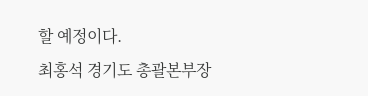할 예정이다.
최홍석 경기도 총괄본부장